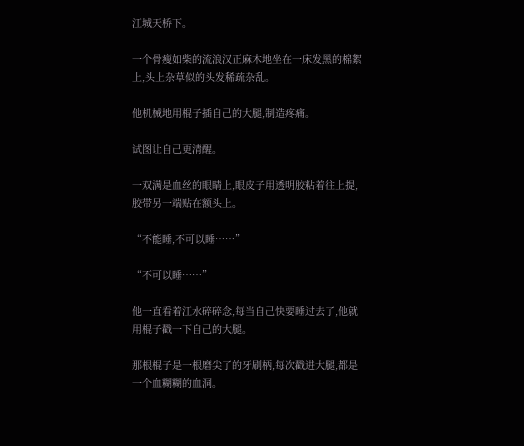江城天桥下。

一个骨瘦如柴的流浪汉正麻木地坐在一床发黑的棉絮上,头上杂草似的头发稀疏杂乱。

他机械地用棍子插自己的大腿,制造疼痛。

试图让自己更清醒。

一双满是血丝的眼睛上,眼皮子用透明胶粘着往上提,胶带另一端贴在额头上。

“不能睡,不可以睡……”

“不可以睡……”

他一直看着江水碎碎念,每当自己快要睡过去了,他就用棍子戳一下自己的大腿。

那根棍子是一根磨尖了的牙刷柄,每次戳进大腿,都是一个血糊糊的血洞。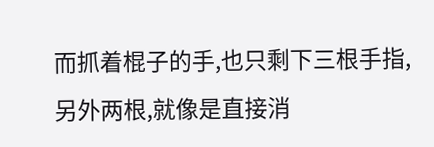而抓着棍子的手,也只剩下三根手指,另外两根,就像是直接消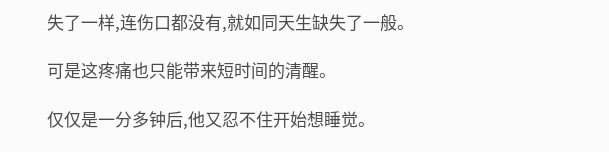失了一样,连伤口都没有,就如同天生缺失了一般。

可是这疼痛也只能带来短时间的清醒。

仅仅是一分多钟后,他又忍不住开始想睡觉。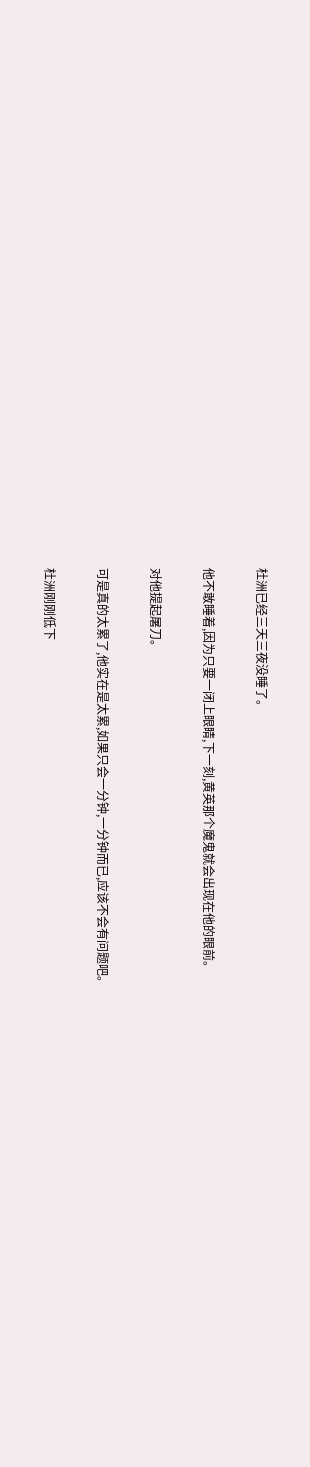杜洲已经三天三夜没睡了。

他不敢睡着,因为只要一闭上眼睛,下一刻,黄英那个魔鬼就会出现在他的眼前。

对他提起屠刀。

可是真的太累了,他实在是太累,如果只会一分钟,一分钟而已,应该不会有问题吧。

杜洲刚刚低下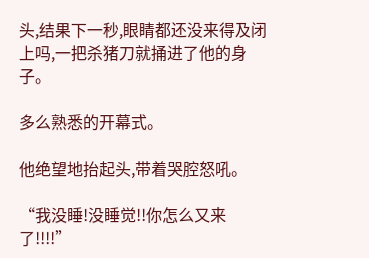头,结果下一秒,眼睛都还没来得及闭上吗,一把杀猪刀就捅进了他的身子。

多么熟悉的开幕式。

他绝望地抬起头,带着哭腔怒吼。

“我没睡!没睡觉!!你怎么又来了!!!!”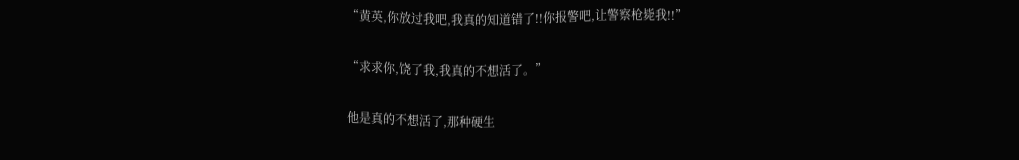“黄英,你放过我吧,我真的知道错了!!你报警吧,让警察枪毙我!!”

“求求你,饶了我,我真的不想活了。”

他是真的不想活了,那种硬生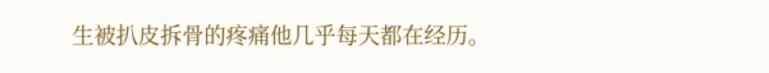生被扒皮拆骨的疼痛他几乎每天都在经历。